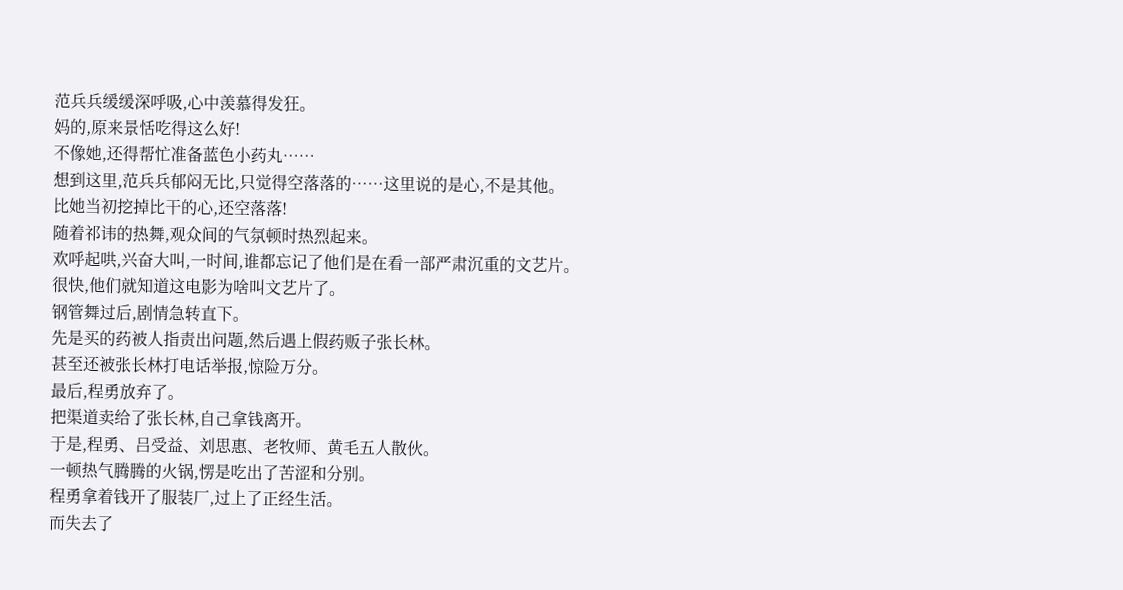范兵兵缓缓深呼吸,心中羡慕得发狂。
妈的,原来景恬吃得这么好!
不像她,还得帮忙准备蓝色小药丸……
想到这里,范兵兵郁闷无比,只觉得空落落的……这里说的是心,不是其他。
比她当初挖掉比干的心,还空落落!
随着祁讳的热舞,观众间的气氛顿时热烈起来。
欢呼起哄,兴奋大叫,一时间,谁都忘记了他们是在看一部严肃沉重的文艺片。
很快,他们就知道这电影为啥叫文艺片了。
钢管舞过后,剧情急转直下。
先是买的药被人指责出问题,然后遇上假药贩子张长林。
甚至还被张长林打电话举报,惊险万分。
最后,程勇放弃了。
把渠道卖给了张长林,自己拿钱离开。
于是,程勇、吕受益、刘思惠、老牧师、黄毛五人散伙。
一顿热气腾腾的火锅,愣是吃出了苦涩和分别。
程勇拿着钱开了服装厂,过上了正经生活。
而失去了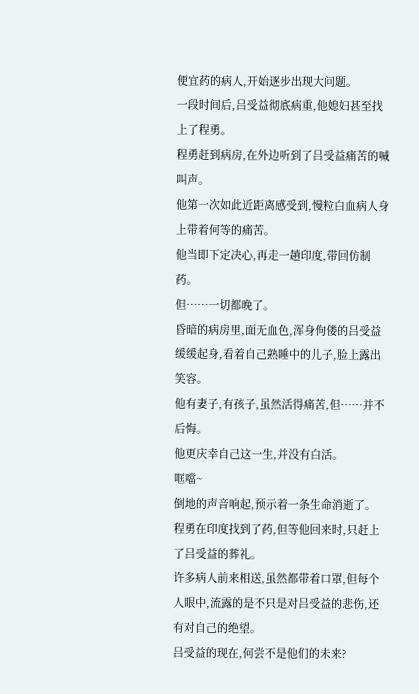便宜药的病人,开始逐步出现大问题。
一段时间后,吕受益彻底病重,他媳妇甚至找上了程勇。
程勇赶到病房,在外边听到了吕受益痛苦的喊叫声。
他第一次如此近距离感受到,慢粒白血病人身上带着何等的痛苦。
他当即下定决心,再走一趟印度,带回仿制药。
但……一切都晚了。
昏暗的病房里,面无血色,浑身佝偻的吕受益缓缓起身,看着自己熟睡中的儿子,脸上露出笑容。
他有妻子,有孩子,虽然活得痛苦,但……并不后悔。
他更庆幸自己这一生,并没有白活。
哐噹~
倒地的声音响起,预示着一条生命消逝了。
程勇在印度找到了药,但等他回来时,只赶上了吕受益的葬礼。
许多病人前来相送,虽然都带着口罩,但每个人眼中,流露的是不只是对吕受益的悲伤,还有对自己的绝望。
吕受益的现在,何尝不是他们的未来?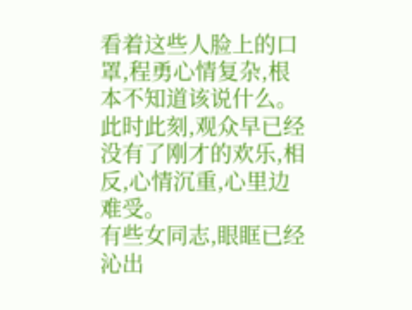看着这些人脸上的口罩,程勇心情复杂,根本不知道该说什么。
此时此刻,观众早已经没有了刚才的欢乐,相反,心情沉重,心里边难受。
有些女同志,眼眶已经沁出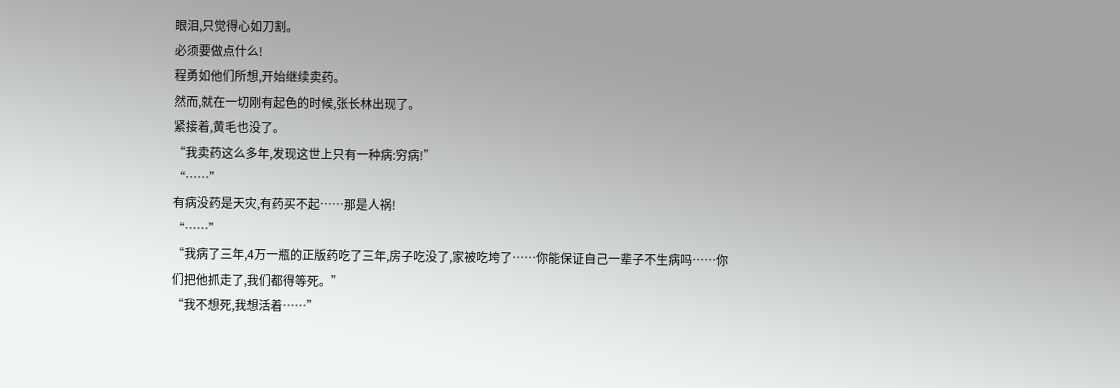眼泪,只觉得心如刀割。
必须要做点什么!
程勇如他们所想,开始继续卖药。
然而,就在一切刚有起色的时候,张长林出现了。
紧接着,黄毛也没了。
“我卖药这么多年,发现这世上只有一种病:穷病!”
“……”
有病没药是天灾,有药买不起……那是人祸!
“……”
“我病了三年,4万一瓶的正版药吃了三年,房子吃没了,家被吃垮了……你能保证自己一辈子不生病吗……你们把他抓走了,我们都得等死。”
“我不想死,我想活着……”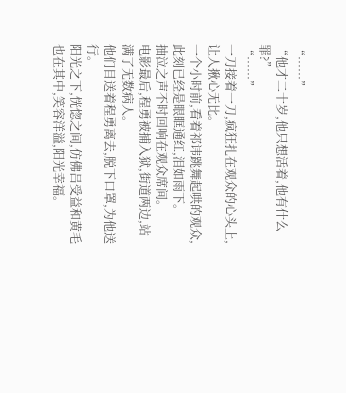“……”
“他才二十岁,他只想活着,他有什么罪?”
“……”
一刀接着一刀,疯狂扎在观众的心头上,让人揪心无比。
一个小时前,看着祁讳跳舞起哄的观众,此刻已经是眼眶通红,泪如雨下。
抽泣之声不时回响在观众席间。
电影最后,程勇被捕入狱,街道两边,站满了无数病人。
他们目送着程勇离去,脱下口罩,为他送行。
阳光之下,恍惚之间,仿佛吕受益和黄毛也在其中,笑容洋溢,阳光幸福。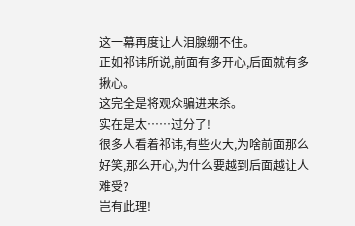这一幕再度让人泪腺绷不住。
正如祁讳所说,前面有多开心,后面就有多揪心。
这完全是将观众骗进来杀。
实在是太……过分了!
很多人看着祁讳,有些火大,为啥前面那么好笑,那么开心,为什么要越到后面越让人难受?
岂有此理!